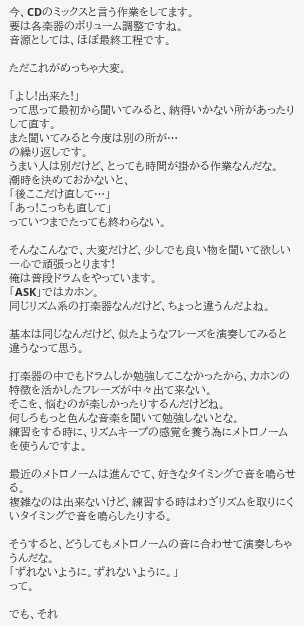今、CDのミックスと言う作業をしてます。
要は各楽器のボリューム調整ですね。
音源としては、ほぼ最終工程です。

ただこれがめっちゃ大変。

「よし!出来た!」
って思って最初から聞いてみると、納得いかない所があったりして直す。
また聞いてみると今度は別の所が…
の繰り返しです。
うまい人は別だけど、とっても時間が掛かる作業なんだな。
潮時を決めておかないと、
「後ここだけ直して…」
「あっ!こっちも直して」
っていつまでたっても終わらない。

そんなこんなで、大変だけど、少しでも良い物を聞いて欲しい一心で頑張っとります!
俺は普段ドラムをやっています。
「ASK」ではカホン。
同じリズム系の打楽器なんだけど、ちょっと違うんだよね。

基本は同じなんだけど、似たようなフレーズを演奏してみると違うなって思う。

打楽器の中でもドラムしか勉強してこなかったから、カホンの特徴を活かしたフレーズが中々出て来ない。
そこを、悩むのが楽しかったりするんだけどね。
何しろもっと色んな音楽を聞いて勉強しないとな。
練習をする時に、リズムキープの感覚を養う為にメトロノームを使うんですよ。

最近のメトロノームは進んでて、好きなタイミングで音を鳴らせる。
複雑なのは出来ないけど、練習する時はわざリズムを取りにくいタイミングで音を鳴らしたりする。

そうすると、どうしてもメトロノームの音に合わせて演奏しちゃうんだな。
「ずれないように。ずれないように。」
って。

でも、それ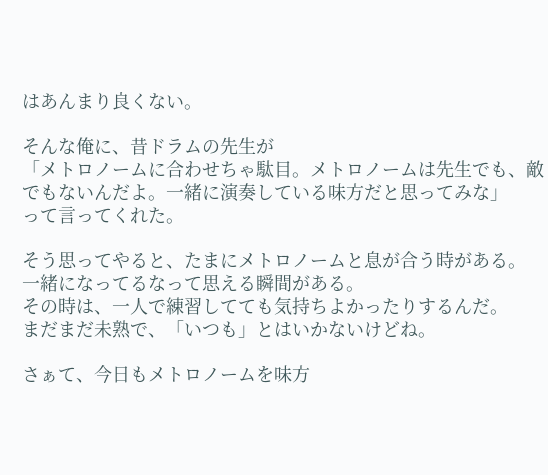はあんまり良くない。

そんな俺に、昔ドラムの先生が
「メトロノームに合わせちゃ駄目。メトロノームは先生でも、敵でもないんだよ。一緒に演奏している味方だと思ってみな」
って言ってくれた。

そう思ってやると、たまにメトロノームと息が合う時がある。
一緒になってるなって思える瞬間がある。
その時は、一人で練習してても気持ちよかったりするんだ。
まだまだ未熟で、「いつも」とはいかないけどね。

さぁて、今日もメトロノームを味方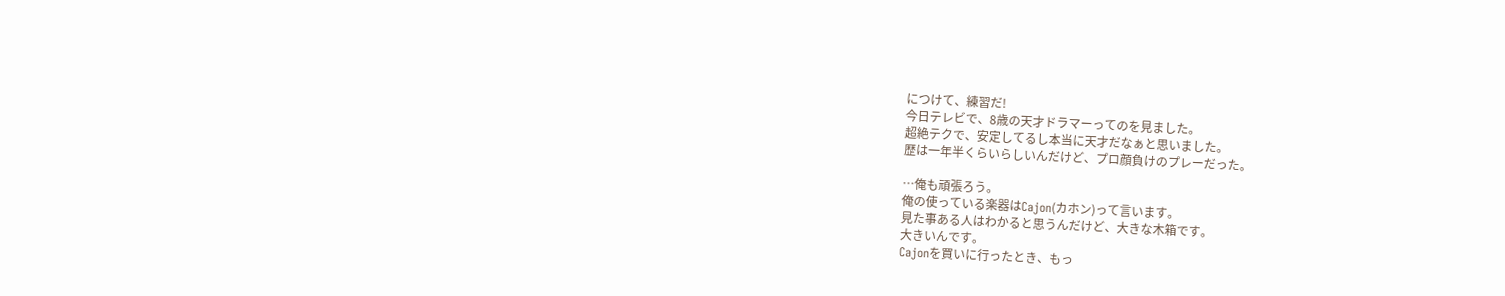につけて、練習だ!
今日テレビで、8歳の天才ドラマーってのを見ました。
超絶テクで、安定してるし本当に天才だなぁと思いました。
歴は一年半くらいらしいんだけど、プロ顔負けのプレーだった。

…俺も頑張ろう。
俺の使っている楽器はCajon(カホン)って言います。
見た事ある人はわかると思うんだけど、大きな木箱です。
大きいんです。
Cajonを買いに行ったとき、もっ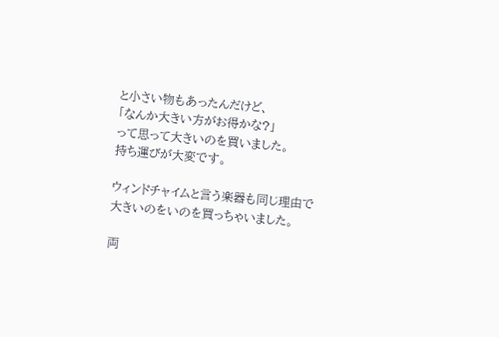と小さい物もあったんだけど、
「なんか大きい方がお得かな?」
って思って大きいのを買いました。
持ち運びが大変です。

ウィンドチャイムと言う楽器も同じ理由で大きいのをいのを買っちゃいました。

両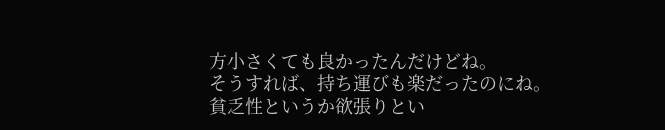方小さくても良かったんだけどね。
そうすれば、持ち運びも楽だったのにね。
貧乏性というか欲張りとい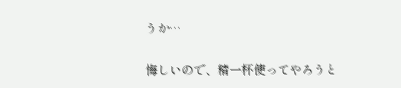うか…

悔しいので、精一杯使ってやろうと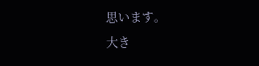思います。
大き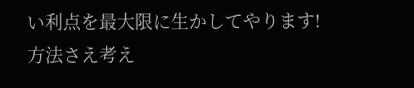い利点を最大限に生かしてやります!
方法さえ考え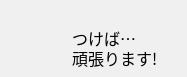つけば…
頑張ります!